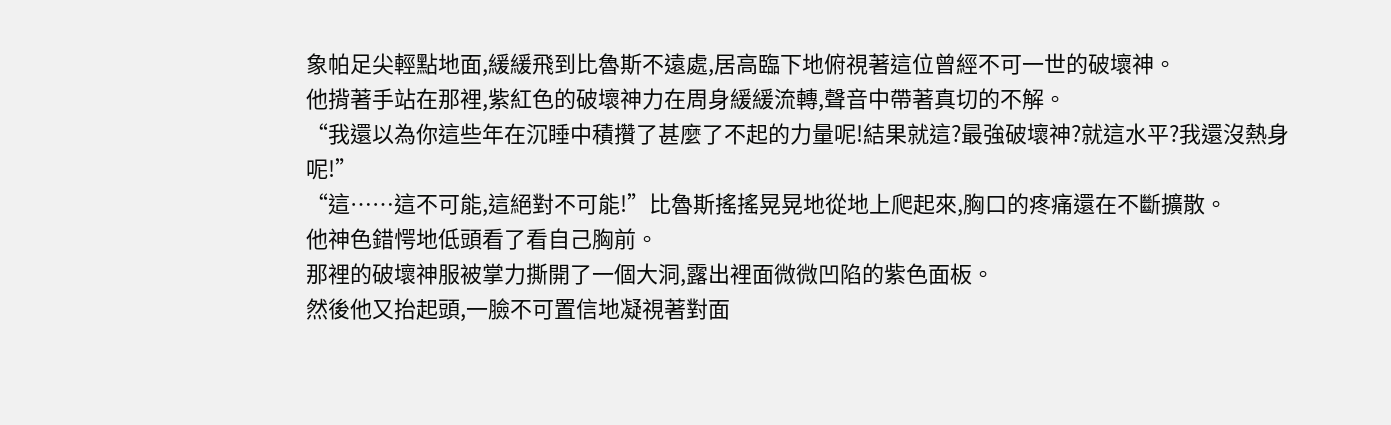象帕足尖輕點地面,緩緩飛到比魯斯不遠處,居高臨下地俯視著這位曾經不可一世的破壞神。
他揹著手站在那裡,紫紅色的破壞神力在周身緩緩流轉,聲音中帶著真切的不解。
“我還以為你這些年在沉睡中積攢了甚麼了不起的力量呢!結果就這?最強破壞神?就這水平?我還沒熱身呢!”
“這……這不可能,這絕對不可能!”比魯斯搖搖晃晃地從地上爬起來,胸口的疼痛還在不斷擴散。
他神色錯愕地低頭看了看自己胸前。
那裡的破壞神服被掌力撕開了一個大洞,露出裡面微微凹陷的紫色面板。
然後他又抬起頭,一臉不可置信地凝視著對面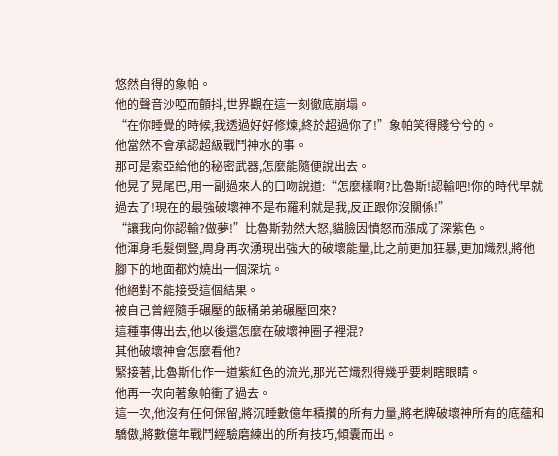悠然自得的象帕。
他的聲音沙啞而顫抖,世界觀在這一刻徹底崩塌。
“在你睡覺的時候,我透過好好修煉,終於超過你了!”象帕笑得賤兮兮的。
他當然不會承認超級戰鬥神水的事。
那可是索亞給他的秘密武器,怎麼能隨便說出去。
他晃了晃尾巴,用一副過來人的口吻說道:“怎麼樣啊?比魯斯!認輸吧!你的時代早就過去了!現在的最強破壞神不是布羅利就是我,反正跟你沒關係!”
“讓我向你認輸?做夢!”比魯斯勃然大怒,貓臉因憤怒而漲成了深紫色。
他渾身毛髮倒豎,周身再次湧現出強大的破壞能量,比之前更加狂暴,更加熾烈,將他腳下的地面都灼燒出一個深坑。
他絕對不能接受這個結果。
被自己曾經隨手碾壓的飯桶弟弟碾壓回來?
這種事傳出去,他以後還怎麼在破壞神圈子裡混?
其他破壞神會怎麼看他?
緊接著,比魯斯化作一道紫紅色的流光,那光芒熾烈得幾乎要刺瞎眼睛。
他再一次向著象帕衝了過去。
這一次,他沒有任何保留,將沉睡數億年積攢的所有力量,將老牌破壞神所有的底蘊和驕傲,將數億年戰鬥經驗磨練出的所有技巧,傾囊而出。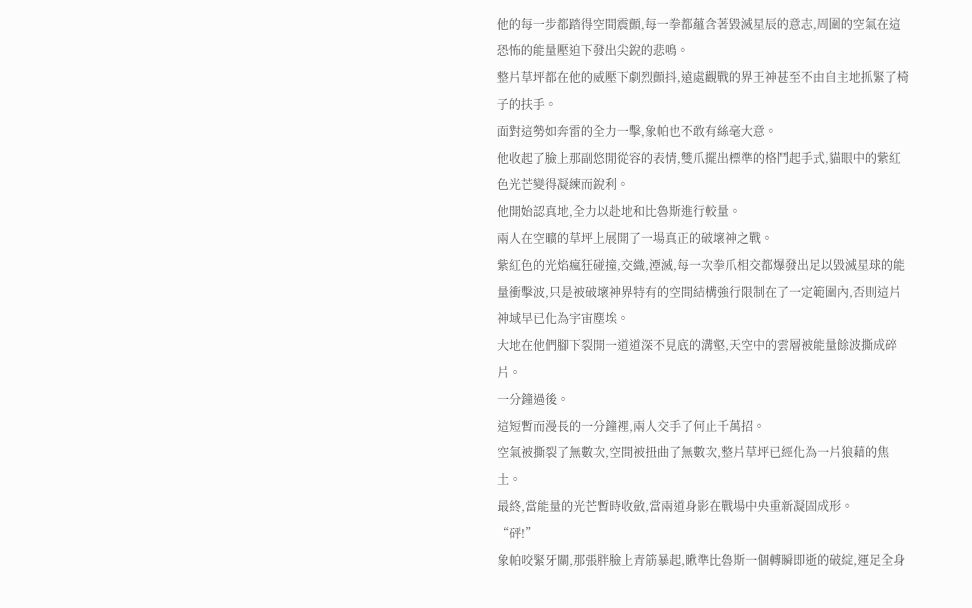他的每一步都踏得空間震顫,每一拳都蘊含著毀滅星辰的意志,周圍的空氣在這恐怖的能量壓迫下發出尖銳的悲鳴。
整片草坪都在他的威壓下劇烈顫抖,遠處觀戰的界王神甚至不由自主地抓緊了椅子的扶手。
面對這勢如奔雷的全力一擊,象帕也不敢有絲毫大意。
他收起了臉上那副悠閒從容的表情,雙爪擺出標準的格鬥起手式,貓眼中的紫紅色光芒變得凝練而銳利。
他開始認真地,全力以赴地和比魯斯進行較量。
兩人在空曠的草坪上展開了一場真正的破壞神之戰。
紫紅色的光焰瘋狂碰撞,交織,湮滅,每一次拳爪相交都爆發出足以毀滅星球的能量衝擊波,只是被破壞神界特有的空間結構強行限制在了一定範圍內,否則這片神域早已化為宇宙塵埃。
大地在他們腳下裂開一道道深不見底的溝壑,天空中的雲層被能量餘波撕成碎片。
一分鐘過後。
這短暫而漫長的一分鐘裡,兩人交手了何止千萬招。
空氣被撕裂了無數次,空間被扭曲了無數次,整片草坪已經化為一片狼藉的焦土。
最終,當能量的光芒暫時收斂,當兩道身影在戰場中央重新凝固成形。
“砰!”
象帕咬緊牙關,那張胖臉上青筋暴起,瞅準比魯斯一個轉瞬即逝的破綻,運足全身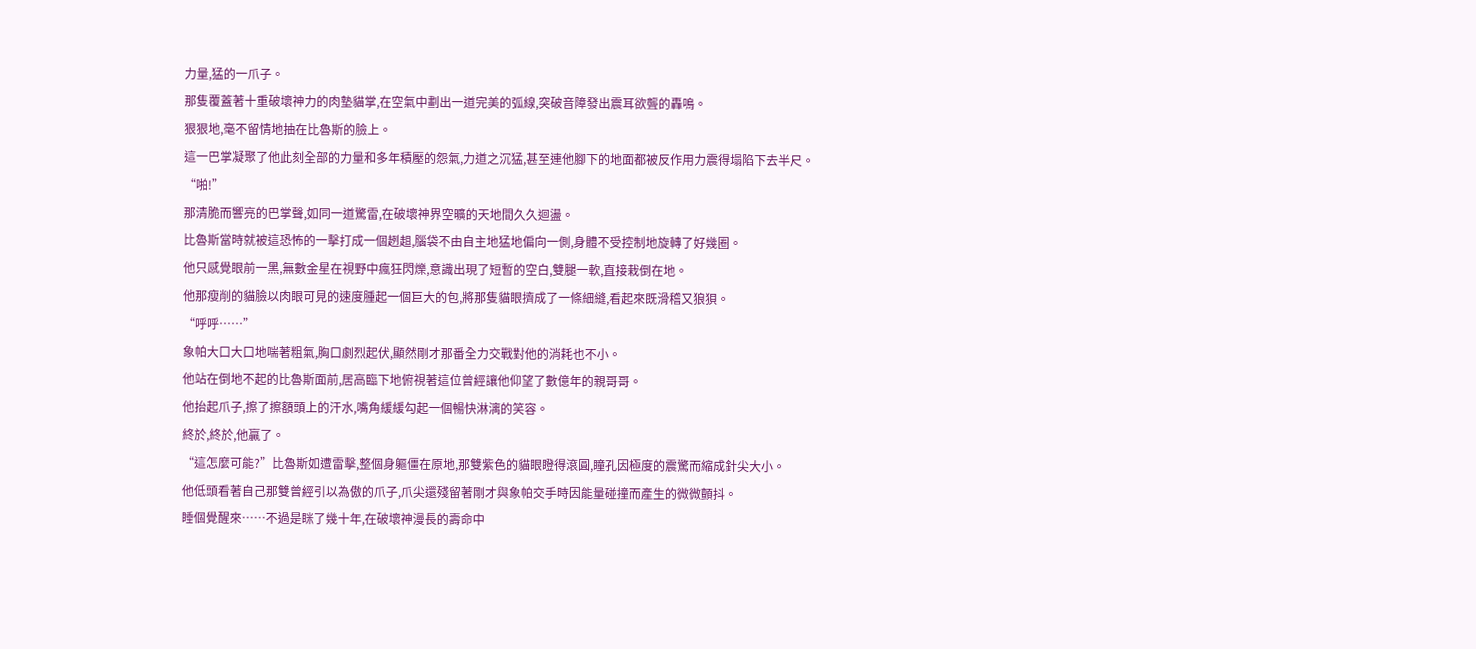力量,猛的一爪子。
那隻覆蓋著十重破壞神力的肉墊貓掌,在空氣中劃出一道完美的弧線,突破音障發出震耳欲聾的轟鳴。
狠狠地,毫不留情地抽在比魯斯的臉上。
這一巴掌凝聚了他此刻全部的力量和多年積壓的怨氣,力道之沉猛,甚至連他腳下的地面都被反作用力震得塌陷下去半尺。
“啪!”
那清脆而響亮的巴掌聲,如同一道驚雷,在破壞神界空曠的天地間久久迴盪。
比魯斯當時就被這恐怖的一擊打成一個趔趄,腦袋不由自主地猛地偏向一側,身體不受控制地旋轉了好幾圈。
他只感覺眼前一黑,無數金星在視野中瘋狂閃爍,意識出現了短暫的空白,雙腿一軟,直接栽倒在地。
他那瘦削的貓臉以肉眼可見的速度腫起一個巨大的包,將那隻貓眼擠成了一條細縫,看起來既滑稽又狼狽。
“呼呼……”
象帕大口大口地喘著粗氣,胸口劇烈起伏,顯然剛才那番全力交戰對他的消耗也不小。
他站在倒地不起的比魯斯面前,居高臨下地俯視著這位曾經讓他仰望了數億年的親哥哥。
他抬起爪子,擦了擦額頭上的汗水,嘴角緩緩勾起一個暢快淋漓的笑容。
終於,終於,他贏了。
“這怎麼可能?”比魯斯如遭雷擊,整個身軀僵在原地,那雙紫色的貓眼瞪得滾圓,瞳孔因極度的震驚而縮成針尖大小。
他低頭看著自己那雙曾經引以為傲的爪子,爪尖還殘留著剛才與象帕交手時因能量碰撞而產生的微微顫抖。
睡個覺醒來……不過是眯了幾十年,在破壞神漫長的壽命中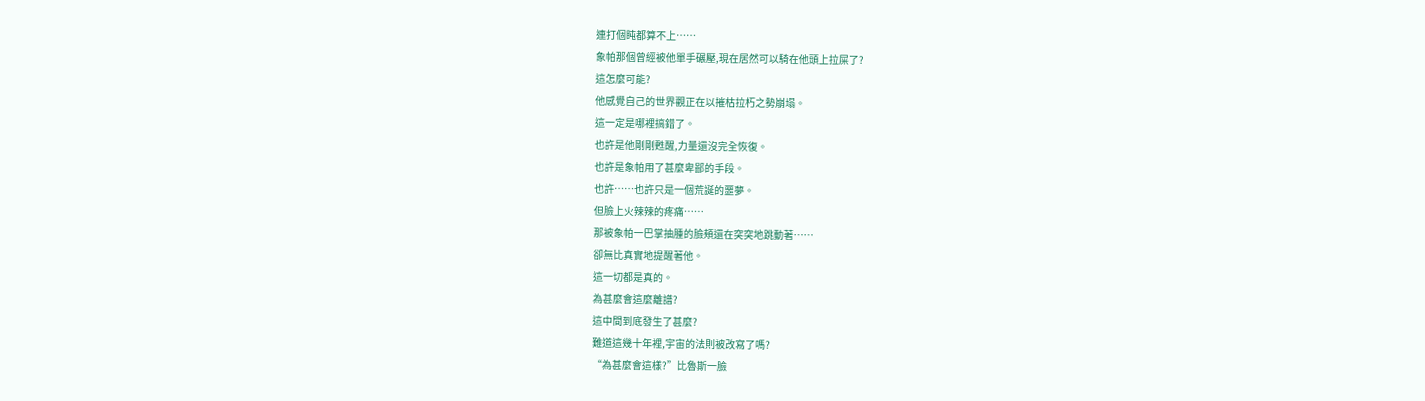連打個盹都算不上……
象帕那個曾經被他單手碾壓,現在居然可以騎在他頭上拉屎了?
這怎麼可能?
他感覺自己的世界觀正在以摧枯拉朽之勢崩塌。
這一定是哪裡搞錯了。
也許是他剛剛甦醒,力量還沒完全恢復。
也許是象帕用了甚麼卑鄙的手段。
也許……也許只是一個荒誕的噩夢。
但臉上火辣辣的疼痛……
那被象帕一巴掌抽腫的臉頰還在突突地跳動著……
卻無比真實地提醒著他。
這一切都是真的。
為甚麼會這麼離譜?
這中間到底發生了甚麼?
難道這幾十年裡,宇宙的法則被改寫了嗎?
“為甚麼會這樣?”比魯斯一臉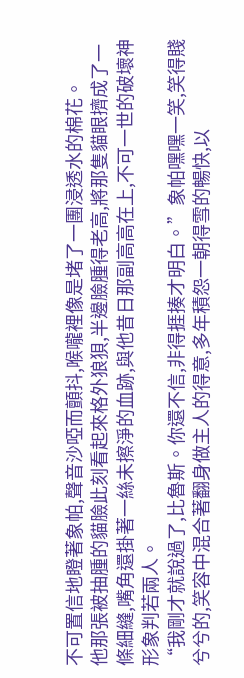不可置信地瞪著象帕,聲音沙啞而顫抖,喉嚨裡像是堵了一團浸透水的棉花。
他那張被抽腫的貓臉此刻看起來格外狼狽,半邊臉腫得老高,將那隻貓眼擠成了一條細縫,嘴角還掛著一絲未擦淨的血跡,與他昔日那副高高在上,不可一世的破壞神形象判若兩人。
“我剛才就說過了,比魯斯。你還不信,非得捱揍才明白。”象帕嘿嘿一笑,笑得賤兮兮的,笑容中混合著翻身做主人的得意,多年積怨一朝得雪的暢快,以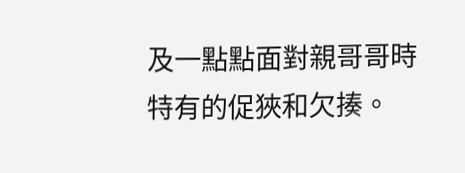及一點點面對親哥哥時特有的促狹和欠揍。